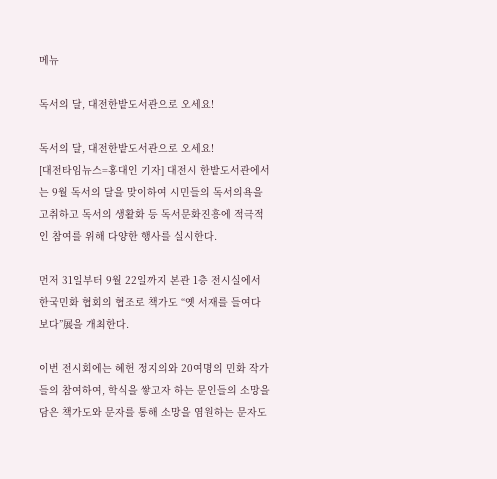메뉴

독서의 달, 대전한밭도서관으로 오세요!

독서의 달, 대전한밭도서관으로 오세요!
[대전타임뉴스=홍대인 기자] 대전시 한밭도서관에서는 9월 독서의 달을 맞이하여 시민들의 독서의욕을 고취하고 독서의 생활화 등 독서문화진흥에 적극적인 참여를 위해 다양한 행사를 실시한다.

먼저 31일부터 9월 22일까지 본관 1층 전시실에서 한국민화 협회의 협조로 책가도 “옛 서재를 들여다 보다”展을 개최한다.

이번 전시회에는 혜헌 정지의와 20여명의 민화 작가들의 참여하여, 학식을 쌓고자 하는 문인들의 소망을 담은 책가도와 문자를 통해 소망을 염원하는 문자도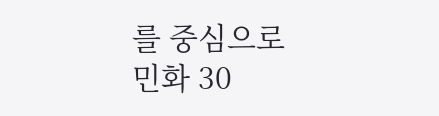를 중심으로 민화 30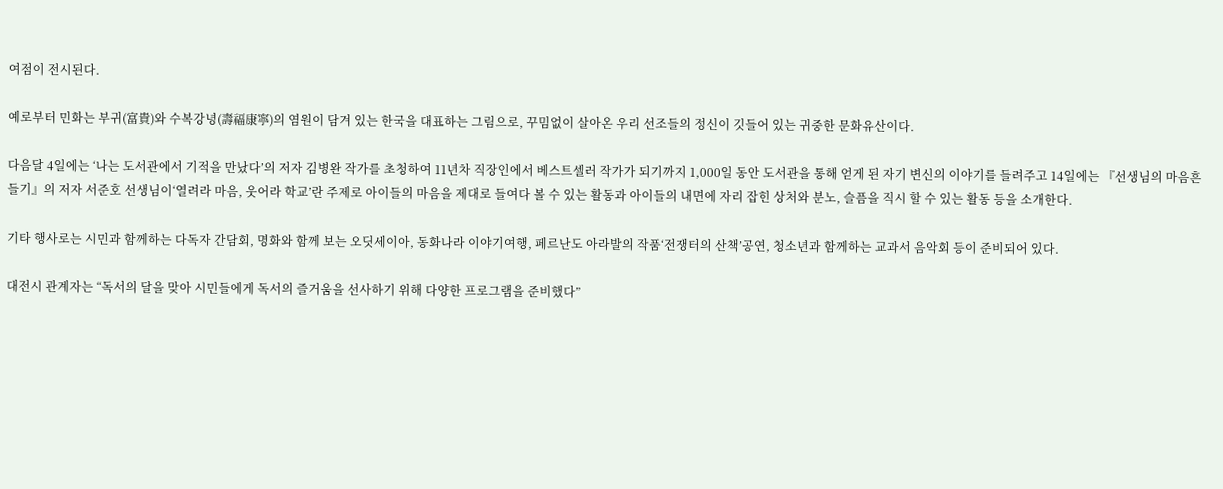여점이 전시된다.

예로부터 민화는 부귀(富貴)와 수복강녕(壽福康寧)의 염원이 담겨 있는 한국을 대표하는 그림으로, 꾸밈없이 살아온 우리 선조들의 정신이 깃들어 있는 귀중한 문화유산이다.

다음달 4일에는 ‘나는 도서관에서 기적을 만났다’의 저자 김병완 작가를 초청하여 11년차 직장인에서 베스트셀러 작가가 되기까지 1,000일 동안 도서관을 통해 얻게 된 자기 변신의 이야기를 들려주고 14일에는 『선생님의 마음흔들기』의 저자 서준호 선생님이‘열려라 마음, 웃어라 학교’란 주제로 아이들의 마음을 제대로 들여다 볼 수 있는 활동과 아이들의 내면에 자리 잡힌 상처와 분노, 슬픔을 직시 할 수 있는 활동 등을 소개한다.

기타 행사로는 시민과 함께하는 다독자 간담회, 명화와 함께 보는 오딧세이아, 동화나라 이야기여행, 페르난도 아라발의 작품‘전쟁터의 산책’공연, 청소년과 함께하는 교과서 음악회 등이 준비되어 있다.

대전시 관계자는 “독서의 달을 맞아 시민들에게 독서의 즐거움을 선사하기 위해 다양한 프로그램을 준비했다”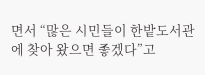면서 “많은 시민들이 한밭도서관에 찾아 왔으면 좋겠다”고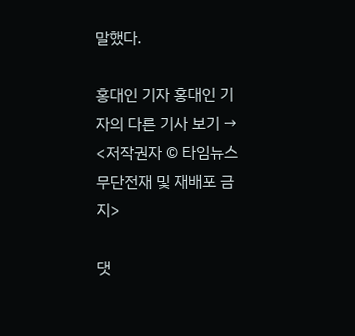말했다.

홍대인 기자 홍대인 기자의 다른 기사 보기 →
<저작권자 © 타임뉴스 무단전재 및 재배포 금지>

댓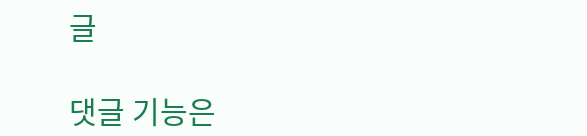글

댓글 기능은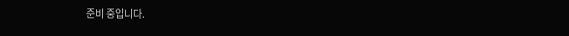준비 중입니다.